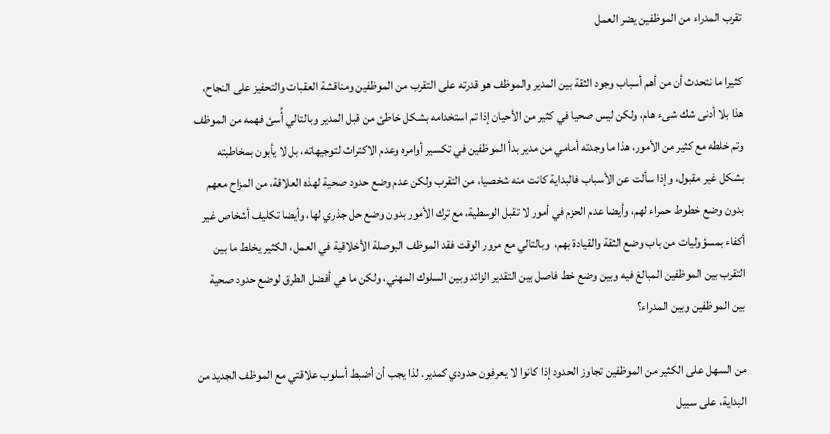تقرب المدراء من الموظفين يضر العمل

كثيرا ما نتحدث أن من أهم أسباب وجود الثقة بين المدير والموظف هو قدرته على التقرب من الموظفين ومناقشة العقبات والتحفيز على النجاح، هذا بلا أدنى شك شىء هام، ولكن ليس صحيا في كثير من الأحيان إذا تم استخدامه بشكل خاطئ من قبل المدير وبالتالي أُسئ فهمه من الموظف وتم خلطه مع كثير من الأمور، هذا ما وجدته أمامي من مدير بدأ الموظفين في تكسير أوامره وعدم الاكتراث لتوجيهاته، بل لا يأبون بمخاطبته بشكل غير مقبول، وإذا سألت عن الأسباب فالبداية كانت منه شخصيا، من التقرب ولكن عدم وضع حدود صحية لهذه العلاقة، من المزاح معهم بدون وضع خطوط حمراء لهم، وأيضا عدم الحزم في أمور لا تقبل الوسطية، مع ترك الأمور بدون وضع حل جذري لها، وأيضا تكليف أشخاص غير أكفاء بمسؤوليات من باب وضع الثقة والقيادة بهم،  وبالتالي مع مرور الوقت فقد الموظف البوصلة الأخلاقية في العمل، الكثير يخلط ما بين التقرب بين الموظفين المبالغ فيه وبين وضع خط فاصل بين التقدير الزائد وبين السلوك المهني، ولكن ما هي أفضل الطرق لوضع حدود صحية بين الموظفين وبين المدراء؟

من السهل على الكثير من الموظفين تجاوز الحدود إذا كانوا لا يعرفون حدودي كمدير. لذا يجب أن أضبط أسلوب علاقتي مع الموظف الجديد من البداية، على سبيل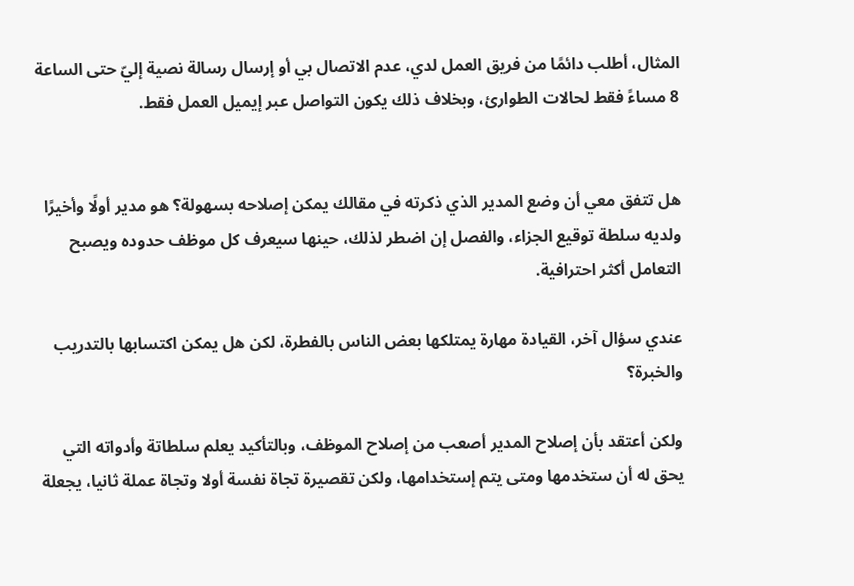المثال، أطلب دائمًا من فريق العمل لدي، عدم الاتصال بي أو إرسال رسالة نصية إليّ حتى الساعة 8 مساءً فقط لحالات الطوارئ، وبخلاف ذلك يكون التواصل عبر إيميل العمل فقط.


هل تتفق معي أن وضع المدير الذي ذكرته في مقالك يمكن إصلاحه بسهولة؟ هو مدير أولًا وأخيرًا ولديه سلطة توقيع الجزاء، والفصل إن اضطر لذلك، حينها سيعرف كل موظف حدوده ويصبح التعامل أكثر احترافية.

عندي سؤال آخر، القيادة مهارة يمتلكها بعض الناس بالفطرة، لكن هل يمكن اكتسابها بالتدريب والخبرة؟

ولكن أعتقد بأن إصلاح المدير أصعب من إصلاح الموظف، وبالتأكيد يعلم سلطاتة وأدواته التي يحق له أن ستخدمها ومتى يتم إستخدامها، ولكن تقصيرة تجاة نفسة أولا وتجاة عملة ثانيا، يجعلة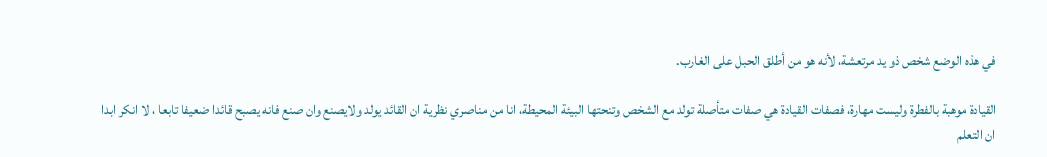في هذه الوضع شخص ذو يد مرتعشة، لأنه هو من أطلق الحبل على الغارب.

القيادة موهبة بالفطرة وليست مهارة، فصفات القيادة هي صفات متأصلة تولد مع الشخص وتنحتها البيئة المحيطة، انا من مناصري نظرية ان القائد يولد ولايصنع وان صنع فانه يصبح قائدا ضعيفا تابعا ، لا انكر ابدا ان التعلم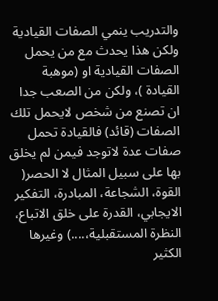والتدريب ينمي الصفات القيادية ولكن هذا يحدث مع من يحمل الصفات القيادية او (موهبة القيادة )، ولكن من الصعب جدا ان تصنع من شخص لايحمل تلك الصفات (قائد) فالقيادة تحمل صفات عدة لاتوجد فيمن لم يخلق بها على سبيل المثال لا الحصر( القوة، الشجاعة، المبادرة، التفكير الايجابي، القدرة على خلق الاتباع، النظرة المستقبلية،....) وغيرها الكثير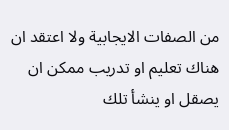من الصفات الايجابية ولا اعتقد ان هناك تعليم او تدريب ممكن ان يصقل او ينشأ تلك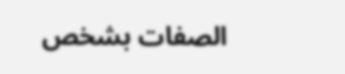الصفات بشخص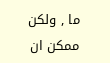ما , ولكن ممكن ان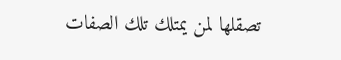تصقلها لمن يمتلك تلك الصفات